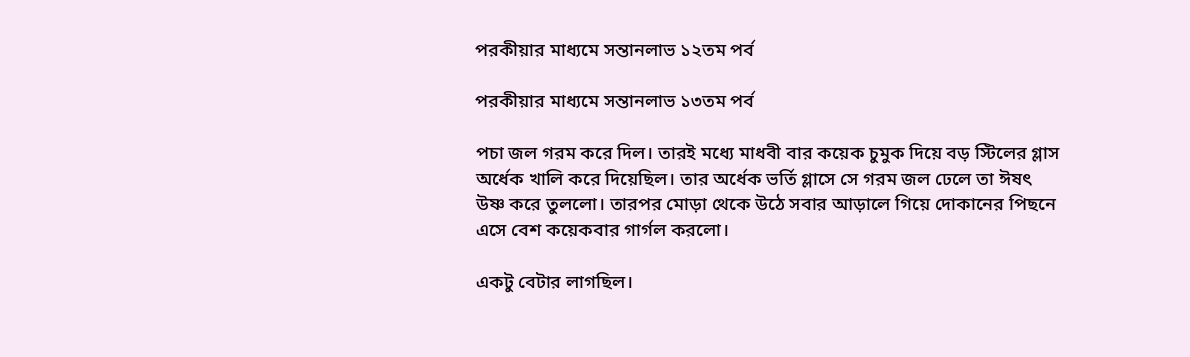পরকীয়ার মাধ্যমে সন্তানলাভ ১২তম পর্ব

পরকীয়ার মাধ্যমে সন্তানলাভ ১৩তম পর্ব

পচা জল গরম করে দিল। তারই মধ্যে মাধবী বার কয়েক চুমুক দিয়ে বড় স্টিলের গ্লাস অর্ধেক খালি করে দিয়েছিল। তার অর্ধেক ভর্তি গ্লাসে সে গরম জল ঢেলে তা ঈষৎ উষ্ণ করে তুললো। তারপর মোড়া থেকে উঠে সবার আড়ালে গিয়ে দোকানের পিছনে এসে বেশ কয়েকবার গার্গল করলো।

একটু বেটার লাগছিল।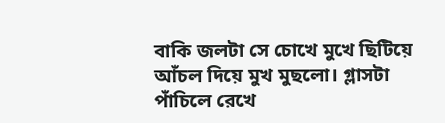বাকি জলটা সে চোখে মুখে ছিটিয়ে আঁচল দিয়ে মুখ মুছলো। গ্লাসটা পাঁচিলে রেখে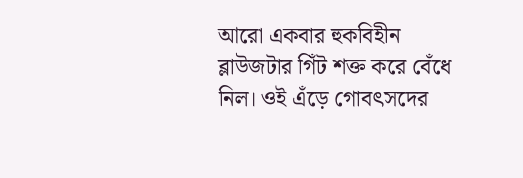আরো একবার হুকবিহীন ব্লাউজটার গিঁট শক্ত করে বেঁধে নিল। ওই এঁড়ে গোবৎসদের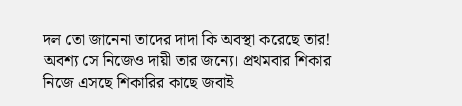দল তো জানেনা তাদের দাদা কি অবস্থা করেছে তার! অবশ্য সে নিজেও দায়ী তার জন্যে। প্রথমবার শিকার নিজে এসছে শিকারির কাছে জবাই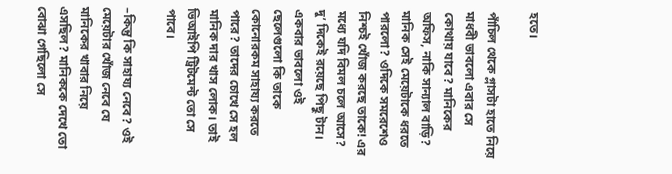হতে।

পাঁচিল থেকে গ্লাসটা হাতে নিয়ে মাধবী ভাবলো এবার সে কোথায় যাবে? মানিকের অফিস, নাকি সান্যাল বাড়ি? মানিক সেই মেয়েটাকে ধরতে পারলো? ওদিকে সমরেশেও নিশ্চই খোঁজ করছে তাকে! এর মধ্যে যদি বিমল চলে আসে? দু’ দিকেই রয়েছে পিছু টান। একবার ভাবলো ওই ছেলেগুলো কি তাকে কোনোরকম সাহায্য করতে পারে? তাদের চোখে সে হল মানিক দার খাস লোক। তাই ভিআইপি ট্রিটমেন্ট তো সে পাবে।

–কিন্তু কি সাহায্য নেবে? ওই মেয়েটার খোঁজ নেবে যে মানিকের খাবার নিয়ে এসছিল? মানিককে দেখে তো বোঝা গেছিলো সে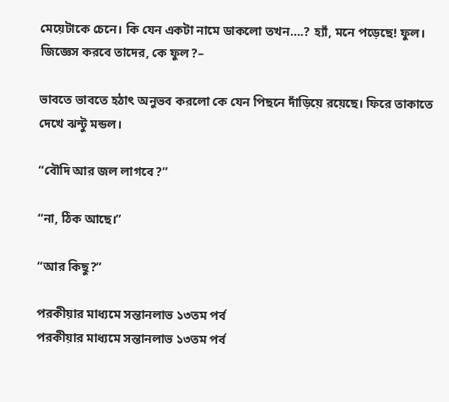মেয়েটাকে চেনে। কি যেন একটা নামে ডাকলো তখন….? হ্যাঁ, মনে পড়েছে! ফুল। জিজ্ঞেস করবে তাদের, কে ফুল?–

ভাবতে ভাবতে হঠাৎ অনুভব করলো কে যেন পিছনে দাঁড়িয়ে রয়েছে। ফিরে তাকাতে দেখে ঝন্টু মন্ডল।

“বৌদি আর জল লাগবে?”

“না, ঠিক আছে।”

“আর কিছু?”

পরকীয়ার মাধ্যমে সন্তানলাভ ১৩তম পর্ব
পরকীয়ার মাধ্যমে সন্তানলাভ ১৩তম পর্ব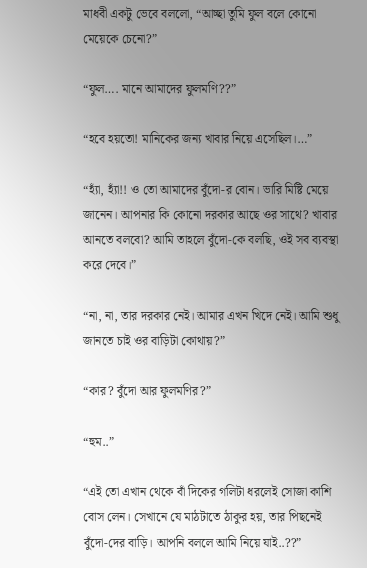মাধবী একটু ভেবে বললো, “আচ্ছা তুমি ফুল বলে কোনো মেয়েকে চেনো?”

“ফুল…. মানে আমাদের ফুলমণি??”

“হবে হয়তো! মানিকের জন্য খাবার নিয়ে এসেছিল।…”

“হ্যাঁ, হ্যাঁ!! ও তো আমাদের বুঁদো-র বোন। ভারি মিষ্টি মেয়ে জানেন। আপনার কি কোনো দরকার আছে ওর সাথে? খাবার আনতে বলবো? আমি তাহলে বুঁদো-কে বলছি, ওই সব ব্যবস্থা করে দেবে।”

“না, না, তার দরকার নেই। আমার এখন খিদে নেই। আমি শুধু জানতে চাই ওর বাড়িটা কোথায়?”

“কার? বুঁদো আর ফুলমণির?”

“হুম..”

“এই তো এখান থেকে বাঁ দিকের গলিটা ধরলেই সোজা কাশি বোস লেন। সেখানে যে মাঠটাতে ঠাকুর হয়, তার পিছনেই বুঁদো-দের বাড়ি। আপনি বললে আমি নিয়ে যাই..??”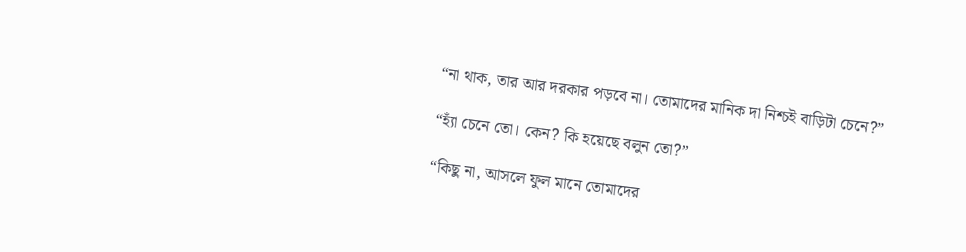“না থাক, তার আর দরকার পড়বে না। তোমাদের মানিক দা নিশ্চই বাড়িটা চেনে?”

“হ্যাঁ চেনে তো। কেন? কি হয়েছে বলুন তো?”

“কিছু না, আসলে ফুল মানে তোমাদের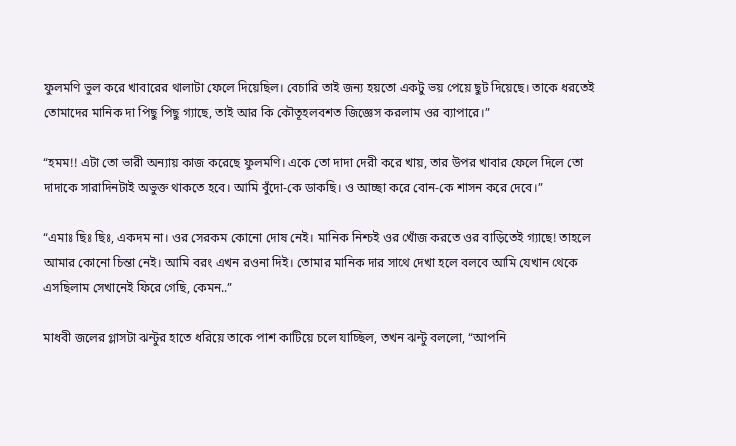ফুলমণি ভুল করে খাবারের থালাটা ফেলে দিয়েছিল। বেচারি তাই জন্য হয়তো একটু ভয় পেয়ে ছুট দিয়েছে। তাকে ধরতেই তোমাদের মানিক দা পিছু পিছু গ্যাছে, তাই আর কি কৌতূহলবশত জিজ্ঞেস করলাম ওর ব্যাপারে।”

“হমম!! এটা তো ভারী অন্যায় কাজ করেছে ফুলমণি। একে তো দাদা দেরী করে খায়, তার উপর খাবার ফেলে দিলে তো দাদাকে সারাদিনটাই অভুক্ত থাকতে হবে। আমি বুঁদো-কে ডাকছি। ও আচ্ছা করে বোন-কে শাসন করে দেবে।”

“এমাঃ ছিঃ ছিঃ, একদম না। ওর সেরকম কোনো দোষ নেই। মানিক নিশ্চই ওর খোঁজ করতে ওর বাড়িতেই গ্যাছে! তাহলে আমার কোনো চিন্তা নেই। আমি বরং এখন রওনা দিই। তোমার মানিক দার সাথে দেখা হলে বলবে আমি যেখান থেকে এসছিলাম সেখানেই ফিরে গেছি, কেমন..”

মাধবী জলের গ্লাসটা ঝন্টুর হাতে ধরিয়ে তাকে পাশ কাটিয়ে চলে যাচ্ছিল, তখন ঝন্টু বললো, “আপনি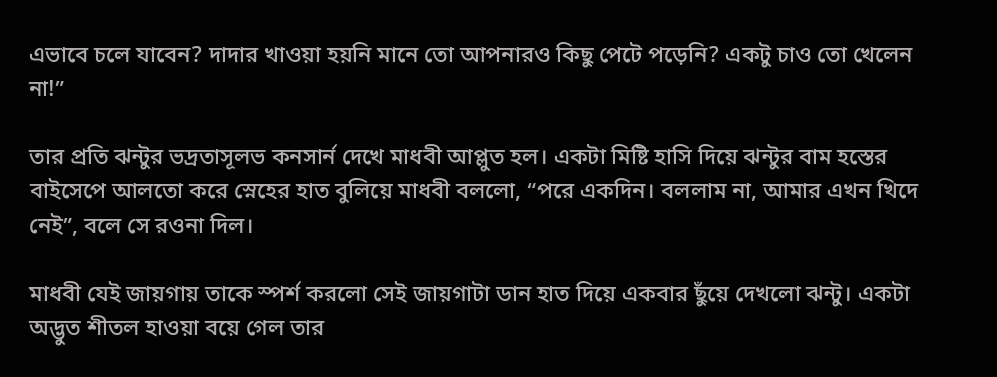এভাবে চলে যাবেন? দাদার খাওয়া হয়নি মানে তো আপনারও কিছু পেটে পড়েনি? একটু চাও তো খেলেন না!”

তার প্রতি ঝন্টুর ভদ্রতাসূলভ কনসার্ন দেখে মাধবী আপ্লুত হল। একটা মিষ্টি হাসি দিয়ে ঝন্টুর বাম হস্তের বাইসেপে আলতো করে স্নেহের হাত বুলিয়ে মাধবী বললো, “পরে একদিন। বললাম না, আমার এখন খিদে নেই”, বলে সে রওনা দিল।

মাধবী যেই জায়গায় তাকে স্পর্শ করলো সেই জায়গাটা ডান হাত দিয়ে একবার ছুঁয়ে দেখলো ঝন্টু। একটা অদ্ভুত শীতল হাওয়া বয়ে গেল তার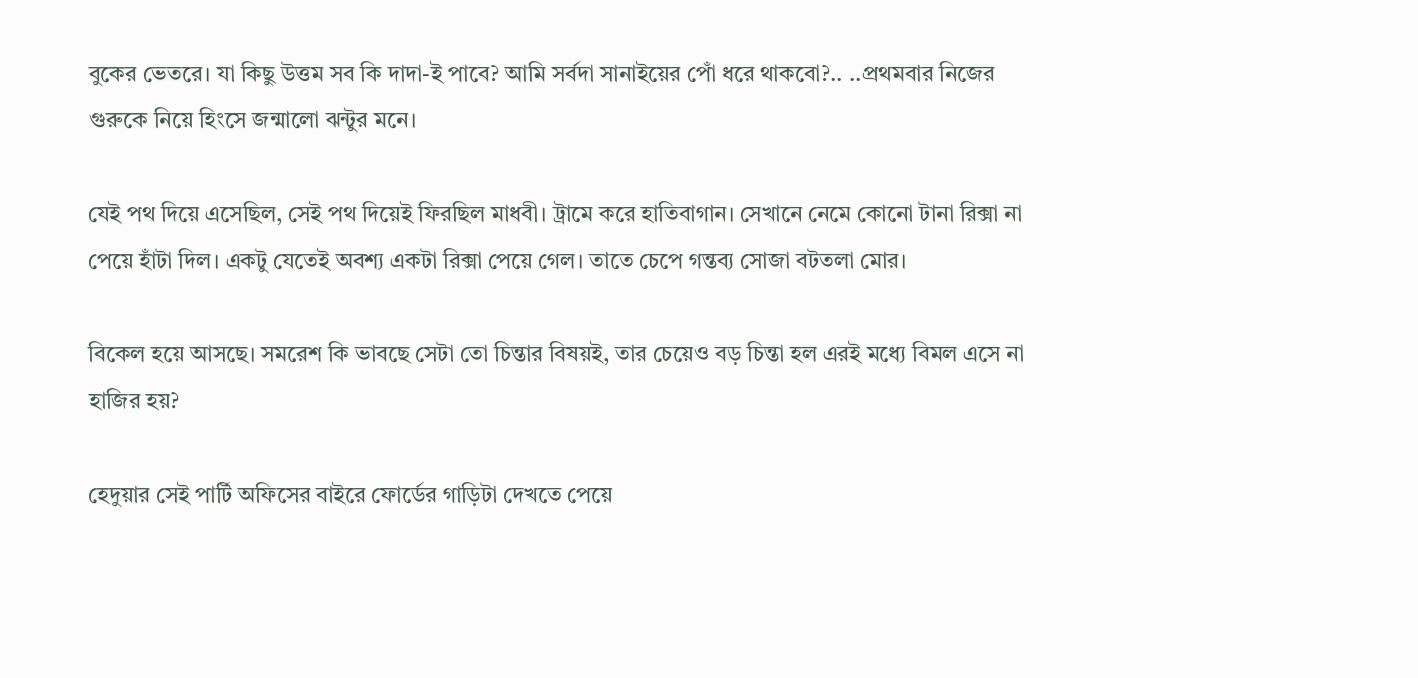বুকের ভেতরে। যা কিছু উত্তম সব কি দাদা-ই পাবে? আমি সর্বদা সানাইয়ের পোঁ ধরে থাকবো?.. ..প্রথমবার নিজের গুরুকে নিয়ে হিংসে জন্মালো ঝন্টুর মনে।

যেই পথ দিয়ে এসেছিল, সেই পথ দিয়েই ফিরছিল মাধবী। ট্রামে করে হাতিবাগান। সেখানে নেমে কোনো টানা রিক্সা না পেয়ে হাঁটা দিল। একটু যেতেই অবশ্য একটা রিক্সা পেয়ে গেল। তাতে চেপে গন্তব্য সোজা বটতলা মোর।

বিকেল হয়ে আসছে। সমরেশ কি ভাবছে সেটা তো চিন্তার বিষয়ই, তার চেয়েও বড় চিন্তা হল এরই মধ্যে বিমল এসে না হাজির হয়?

হেদুয়ার সেই পার্টি অফিসের বাইরে ফোর্ডের গাড়িটা দেখতে পেয়ে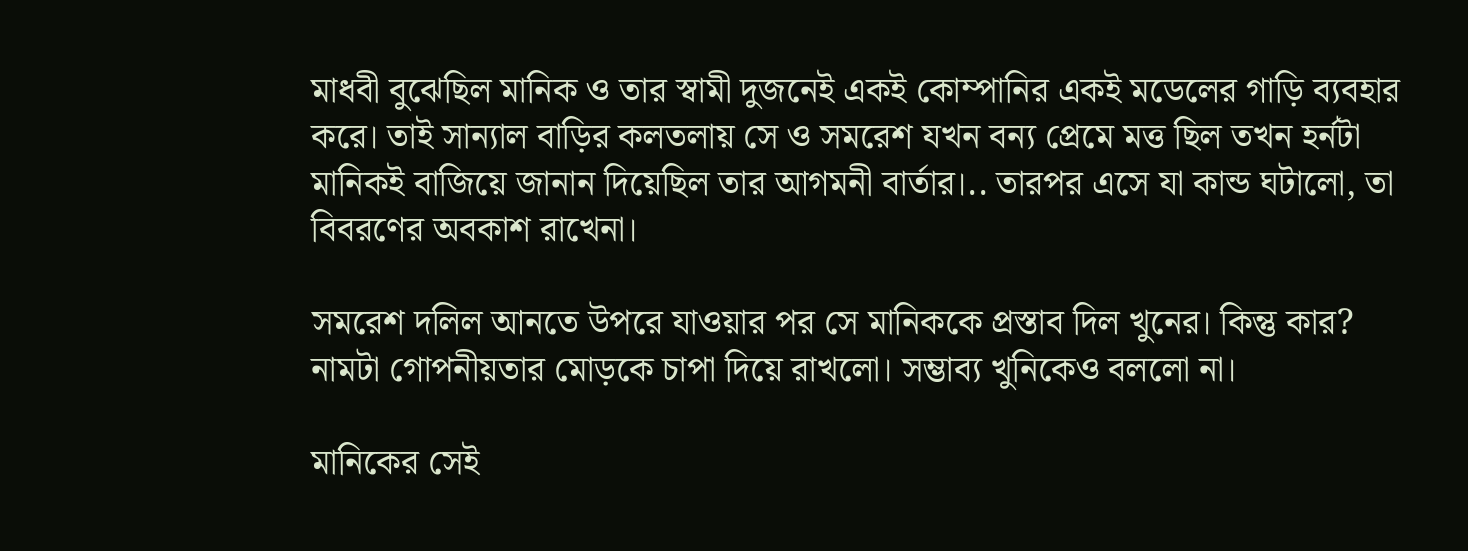মাধবী বুঝেছিল মানিক ও তার স্বামী দুজনেই একই কোম্পানির একই মডেলের গাড়ি ব্যবহার করে। তাই সান্যাল বাড়ির কলতলায় সে ও সমরেশ যখন বন্য প্রেমে মত্ত ছিল তখন হর্নটা মানিকই বাজিয়ে জানান দিয়েছিল তার আগমনী বার্তার।.. তারপর এসে যা কান্ড ঘটালো, তা বিবরণের অবকাশ রাখেনা।

সমরেশ দলিল আনতে উপরে যাওয়ার পর সে মানিককে প্রস্তাব দিল খুনের। কিন্তু কার? নামটা গোপনীয়তার মোড়কে চাপা দিয়ে রাখলো। সম্ভাব্য খুনিকেও বললো না।

মানিকের সেই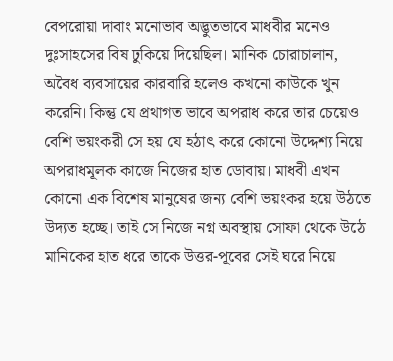বেপরোয়া দাবাং মনোভাব অদ্ভুতভাবে মাধবীর মনেও দুঃসাহসের বিষ ঢুকিয়ে দিয়েছিল। মানিক চোরাচালান, অবৈধ ব্যবসায়ের কারবারি হলেও কখনো কাউকে খুন করেনি। কিন্তু যে প্রথাগত ভাবে অপরাধ করে তার চেয়েও বেশি ভয়ংকরী সে হয় যে হঠাৎ করে কোনো উদ্দেশ্য নিয়ে অপরাধমূলক কাজে নিজের হাত ডোবায়। মাধবী এখন কোনো এক বিশেষ মানুষের জন্য বেশি ভয়ংকর হয়ে উঠতে উদ্যত হচ্ছে। তাই সে নিজে নগ্ন অবস্থায় সোফা থেকে উঠে মানিকের হাত ধরে তাকে উত্তর-পূবের সেই ঘরে নিয়ে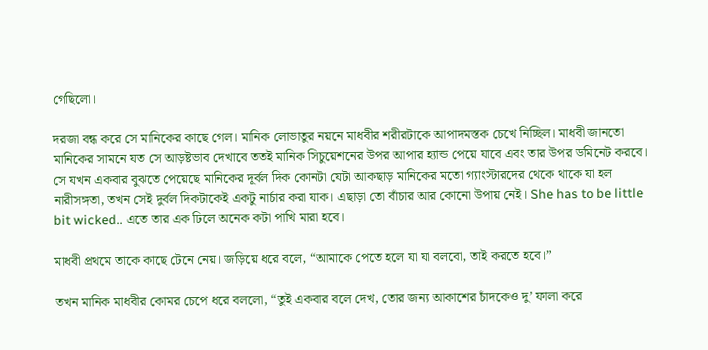গেছিলো।

দরজা বন্ধ করে সে মানিকের কাছে গেল। মানিক লোভাতুর নয়নে মাধবীর শরীরটাকে আপাদমস্তক চেখে নিচ্ছিল। মাধবী জানতো মানিকের সামনে যত সে আড়ষ্টভাব দেখাবে ততই মানিক সিচুয়েশনের উপর আপার হ্যান্ড পেয়ে যাবে এবং তার উপর ডমিনেট করবে। সে যখন একবার বুঝতে পেয়েছে মানিকের দূর্বল দিক কোনটা যেটা আকছাড় মানিকের মতো গ্যাংস্টারদের থেকে থাকে যা হল নারীসঙ্গতা, তখন সেই দুর্বল দিকটাকেই একটু নার্চার করা যাক। এছাড়া তো বাঁচার আর কোনো উপায় নেই। She has to be little bit wicked.. এতে তার এক ঢিলে অনেক কটা পাখি মারা হবে।

মাধবী প্রথমে তাকে কাছে টেনে নেয়। জড়িয়ে ধরে বলে, “আমাকে পেতে হলে যা যা বলবো, তাই করতে হবে।”

তখন মানিক মাধবীর কোমর চেপে ধরে বললো, “তুই একবার বলে দেখ, তোর জন্য আকাশের চাঁদকেও দু’ ফালা করে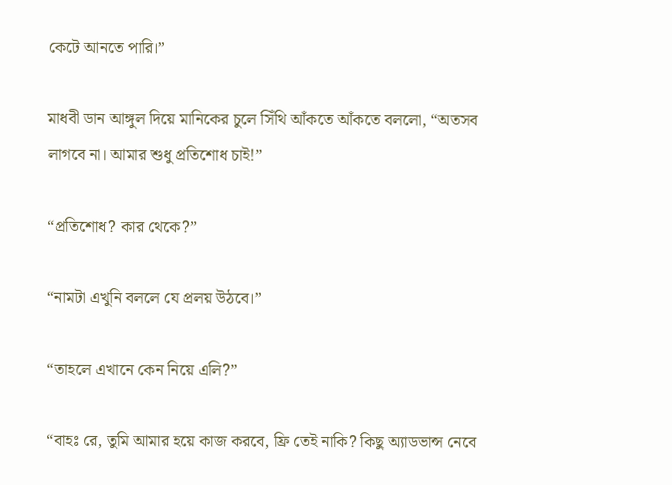কেটে আনতে পারি।”

মাধবী ডান আঙ্গুল দিয়ে মানিকের চুলে সিঁথি আঁকতে আঁকতে বললো, “অতসব লাগবে না। আমার শুধু প্রতিশোধ চাই!”

“প্রতিশোধ? কার থেকে?”

“নামটা এখুনি বললে যে প্রলয় উঠবে।”

“তাহলে এখানে কেন নিয়ে এলি?”

“বাহঃ রে, তুমি আমার হয়ে কাজ করবে, ফ্রি তেই নাকি? কিছু অ্যাডভান্স নেবে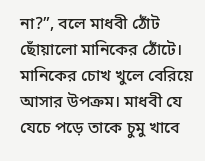না?”, বলে মাধবী ঠোঁট ছোঁয়ালো মানিকের ঠোঁটে। মানিকের চোখ খুলে বেরিয়ে আসার উপক্রম। মাধবী যে যেচে পড়ে তাকে চুমু খাবে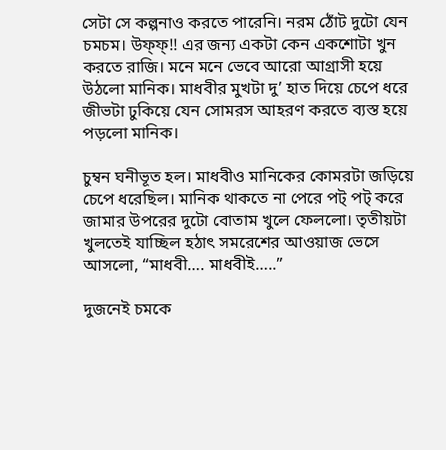সেটা সে কল্পনাও করতে পারেনি। নরম ঠোঁট দুটো যেন চমচম। উফ্ফ্!! এর জন্য একটা কেন একশোটা খুন করতে রাজি। মনে মনে ভেবে আরো আগ্রাসী হয়ে উঠলো মানিক। মাধবীর মুখটা দু’ হাত দিয়ে চেপে ধরে জীভটা ঢুকিয়ে যেন সোমরস আহরণ করতে ব্যস্ত হয়ে পড়লো মানিক।

চুম্বন ঘনীভূত হল। মাধবীও মানিকের কোমরটা জড়িয়ে চেপে ধরেছিল। মানিক থাকতে না পেরে পট্ পট্ করে জামার উপরের দুটো বোতাম খুলে ফেললো। তৃতীয়টা খুলতেই যাচ্ছিল হঠাৎ সমরেশের আওয়াজ ভেসে আসলো, “মাধবী…. মাধবীই…..”

দুজনেই চমকে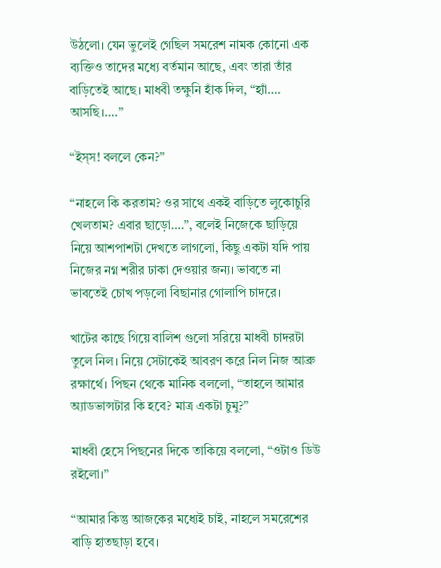উঠলো। যেন ভুলেই গেছিল সমরেশ নামক কোনো এক ব্যক্তিও তাদের মধ্যে বর্তমান আছে, এবং তারা তাঁর বাড়িতেই আছে। মাধবী তক্ষুনি হাঁক দিল, “হ্যাঁ…. আসছি।….”

“ইস্স! বললে কেন?”

“নাহলে কি করতাম? ওর সাথে একই বাড়িতে লুকোচুরি খেলতাম? এবার ছাড়ো….”, বলেই নিজেকে ছাড়িয়ে নিয়ে আশপাশটা দেখতে লাগলো, কিছু একটা যদি পায় নিজের নগ্ন শরীর ঢাকা দেওয়ার জন্য। ভাবতে না ভাবতেই চোখ পড়লো বিছানার গোলাপি চাদরে।

খাটের কাছে গিয়ে বালিশ গুলো সরিয়ে মাধবী চাদরটা তুলে নিল। নিয়ে সেটাকেই আবরণ করে নিল নিজ আব্রু রক্ষার্থে। পিছন থেকে মানিক বললো, “তাহলে আমার অ্যাডভান্সটার কি হবে? মাত্র একটা চুমু?”

মাধবী হেসে পিছনের দিকে তাকিয়ে বললো, “ওটাও ডিউ রইলো।”

“আমার কিন্তু আজকের মধ্যেই চাই, নাহলে সমরেশের বাড়ি হাতছাড়া হবে।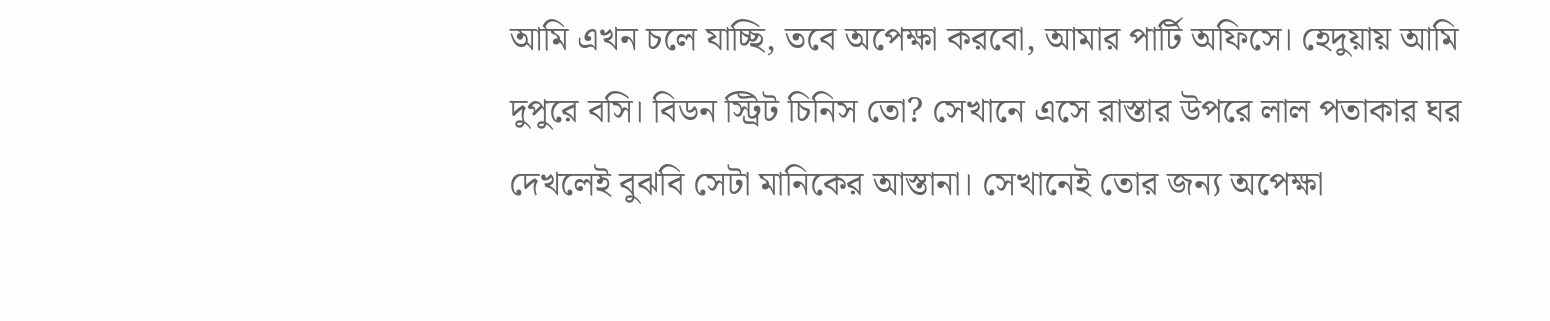আমি এখন চলে যাচ্ছি, তবে অপেক্ষা করবো, আমার পার্টি অফিসে। হেদুয়ায় আমি দুপুরে বসি। বিডন স্ট্রিট চিনিস তো? সেখানে এসে রাস্তার উপরে লাল পতাকার ঘর দেখলেই বুঝবি সেটা মানিকের আস্তানা। সেখানেই তোর জন্য অপেক্ষা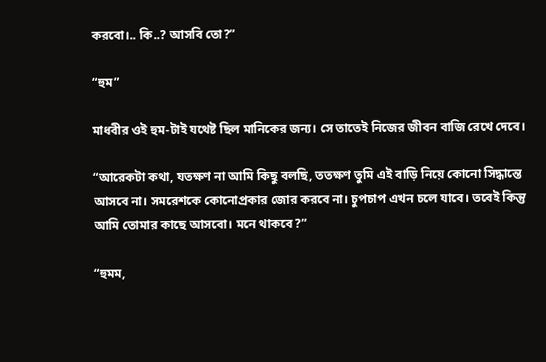করবো।.. কি..? আসবি তো?”

“হুম”

মাধবীর ওই হুম-টাই যথেষ্ট ছিল মানিকের জন্য। সে তাতেই নিজের জীবন বাজি রেখে দেবে।

“আরেকটা কথা, যতক্ষণ না আমি কিছু বলছি, ততক্ষণ তুমি এই বাড়ি নিয়ে কোনো সিদ্ধান্তে আসবে না। সমরেশকে কোনোপ্রকার জোর করবে না। চুপচাপ এখন চলে যাবে। তবেই কিন্তু আমি তোমার কাছে আসবো। মনে থাকবে?”

“হুমম,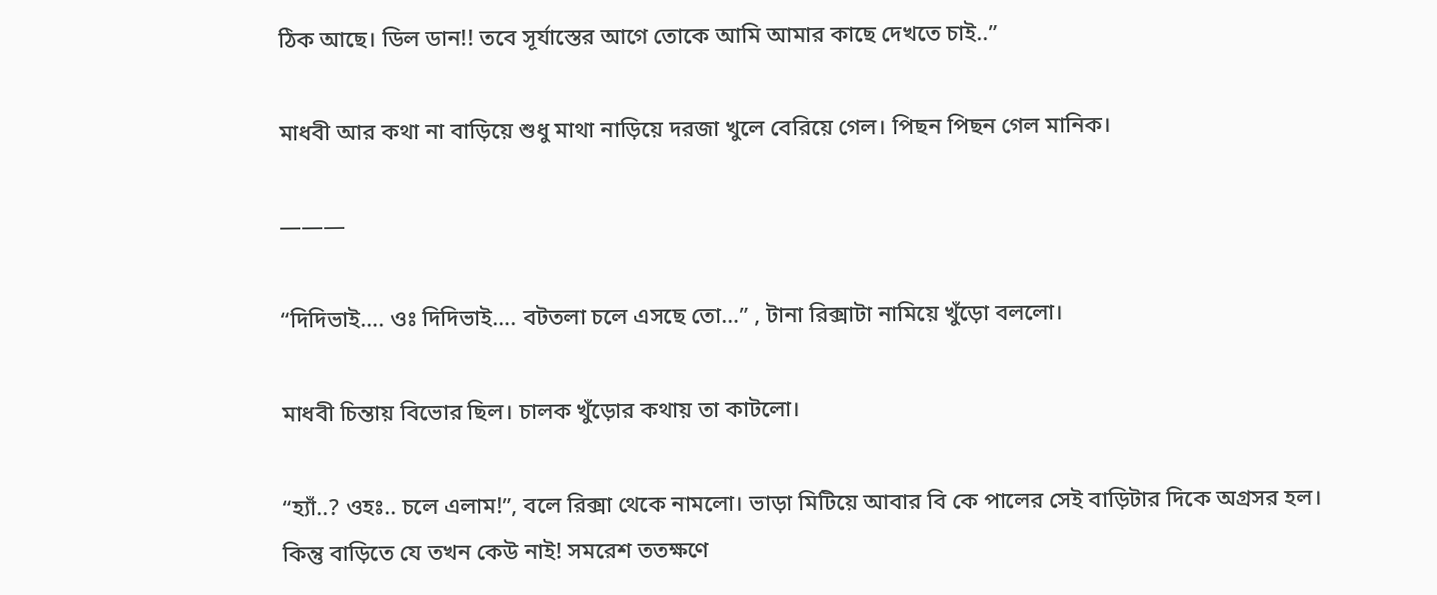ঠিক আছে। ডিল ডান!! তবে সূর্যাস্তের আগে তোকে আমি আমার কাছে দেখতে চাই..”

মাধবী আর কথা না বাড়িয়ে শুধু মাথা নাড়িয়ে দরজা খুলে বেরিয়ে গেল। পিছন পিছন গেল মানিক।

———

“দিদিভাই…. ওঃ দিদিভাই…. বটতলা চলে এসছে তো…” , টানা রিক্সাটা নামিয়ে খুঁড়ো বললো।

মাধবী চিন্তায় বিভোর ছিল। চালক খুঁড়োর কথায় তা কাটলো।

“হ্যাঁ..? ওহঃ.. চলে এলাম!”, বলে রিক্সা থেকে নামলো। ভাড়া মিটিয়ে আবার বি কে পালের সেই বাড়িটার দিকে অগ্রসর হল। কিন্তু বাড়িতে যে তখন কেউ নাই! সমরেশ ততক্ষণে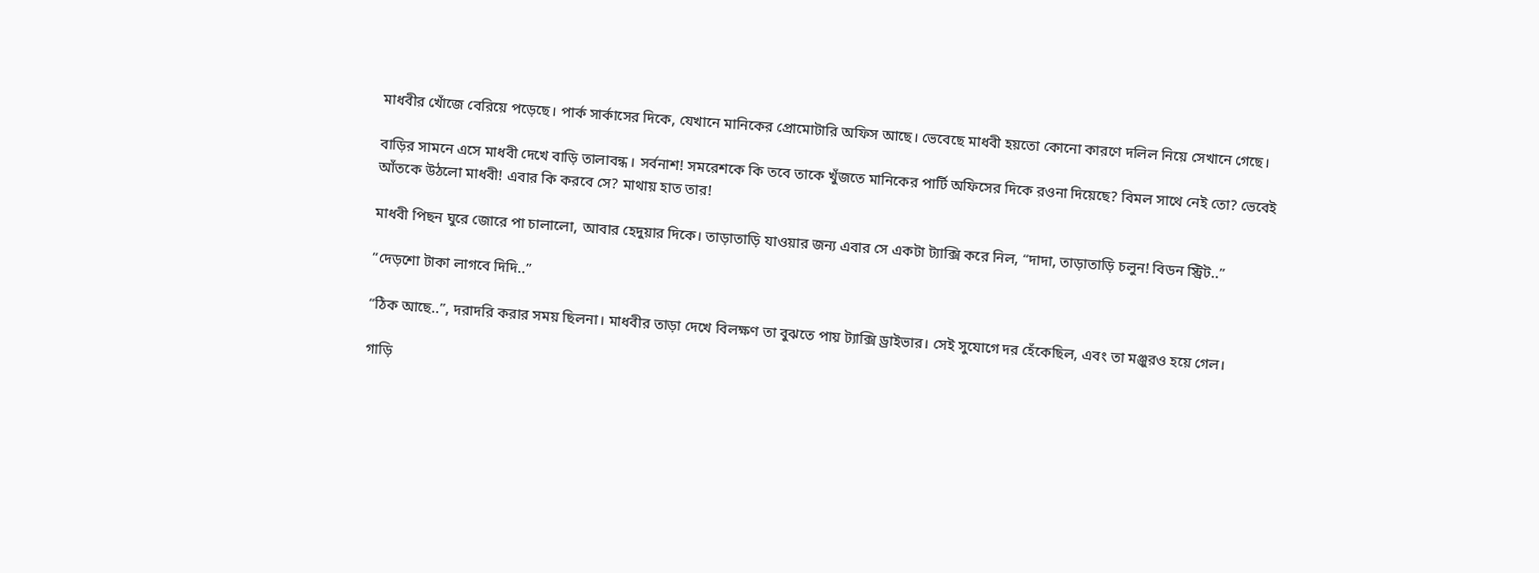মাধবীর খোঁজে বেরিয়ে পড়েছে। পার্ক সার্কাসের দিকে, যেখানে মানিকের প্রোমোটারি অফিস আছে। ভেবেছে মাধবী হয়তো কোনো কারণে দলিল নিয়ে সেখানে গেছে।

বাড়ির সামনে এসে মাধবী দেখে বাড়ি তালাবন্ধ। সর্বনাশ! সমরেশকে কি তবে তাকে খুঁজতে মানিকের পার্টি অফিসের দিকে রওনা দিয়েছে? বিমল সাথে নেই তো? ভেবেই আঁতকে উঠলো মাধবী! এবার কি করবে সে? মাথায় হাত তার!

মাধবী পিছন ঘুরে জোরে পা চালালো, আবার হেদুয়ার দিকে। তাড়াতাড়ি যাওয়ার জন্য এবার সে একটা ট্যাক্সি করে নিল, “দাদা, তাড়াতাড়ি চলুন! বিডন স্ট্রিট..”

“দেড়শো টাকা লাগবে দিদি..”

“ঠিক আছে..”, দরাদরি করার সময় ছিলনা। মাধবীর তাড়া দেখে বিলক্ষণ তা বুঝতে পায় ট্যাক্সি ড্রাইভার। সেই সুযোগে দর হেঁকেছিল, এবং তা মঞ্জুরও হয়ে গেল।

গাড়ি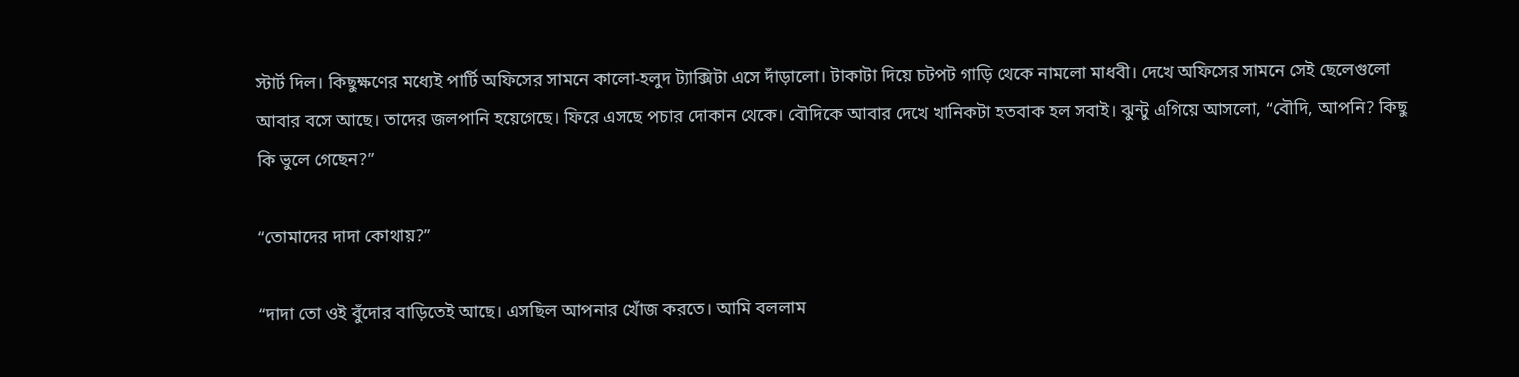স্টার্ট দিল। কিছুক্ষণের মধ্যেই পার্টি অফিসের সামনে কালো-হলুদ ট্যাক্সিটা এসে দাঁড়ালো। টাকাটা দিয়ে চটপট গাড়ি থেকে নামলো মাধবী। দেখে অফিসের সামনে সেই ছেলেগুলো আবার বসে আছে। তাদের জলপানি হয়েগেছে। ফিরে এসছে পচার দোকান থেকে। বৌদিকে আবার দেখে খানিকটা হতবাক হল সবাই। ঝুন্টু এগিয়ে আসলো, “বৌদি, আপনি? কিছু কি ভুলে গেছেন?”

“তোমাদের দাদা কোথায়?”

“দাদা তো ওই বুঁদোর বাড়িতেই আছে। এসছিল আপনার খোঁজ করতে। আমি বললাম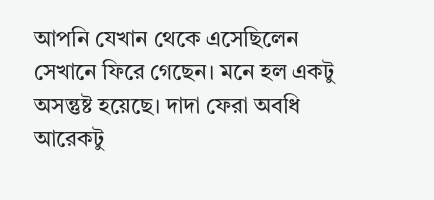আপনি যেখান থেকে এসেছিলেন সেখানে ফিরে গেছেন। মনে হল একটু অসন্তুষ্ট হয়েছে। দাদা ফেরা অবধি আরেকটু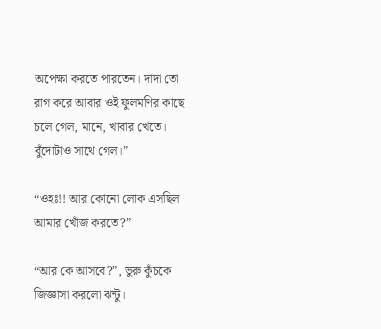অপেক্ষা করতে পারতেন। দাদা তো রাগ করে আবার ওই ফুলমণির কাছে চলে গেল, মানে, খাবার খেতে। বুঁদোটাও সাথে গেল।”

“ওহঃ!! আর কোনো লোক এসছিল আমার খোঁজ করতে?”

“আর কে আসবে?”, ভুরু কুঁচকে জিজ্ঞাসা করলো ঝন্টু।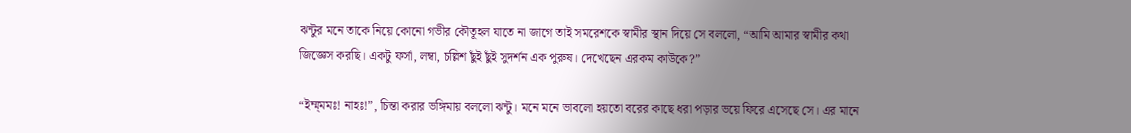ঝন্টুর মনে তাকে নিয়ে কোনো গভীর কৌতূহল যাতে না জাগে তাই সমরেশকে স্বামীর স্থান দিয়ে সে বললো, “আমি আমার স্বামীর কথা জিজ্ঞেস করছি। একটু ফর্সা, লম্বা, চল্লিশ ছুঁই ছুঁই সুদর্শন এক পুরুষ। দেখেছেন এরকম কাউকে?”

“ইম্ম্মমঃ! নাহঃ!”, চিন্তা করার ভঙ্গিমায় বললো ঝন্টু। মনে মনে ভাবলো হয়তো বরের কাছে ধরা পড়ার ভয়ে ফিরে এসেছে সে। এর মানে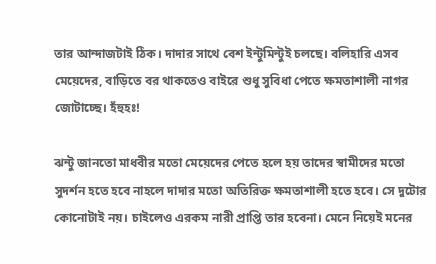তার আন্দাজটাই ঠিক। দাদার সাথে বেশ ইন্টুমিন্টুই চলছে। বলিহারি এসব মেয়েদের, বাড়িতে বর থাকতেও বাইরে শুধু সুবিধা পেতে ক্ষমতাশালী নাগর জোটাচ্ছে। হঁহুহঃ!

ঝন্টু জানতো মাধবীর মতো মেয়েদের পেতে হলে হয় তাদের স্বামীদের মতো সুদর্শন হতে হবে নাহলে দাদার মতো অতিরিক্ত ক্ষমতাশালী হতে হবে। সে দুটোর কোনোটাই নয়। চাইলেও এরকম নারী প্রাপ্তি তার হবেনা। মেনে নিয়েই মনের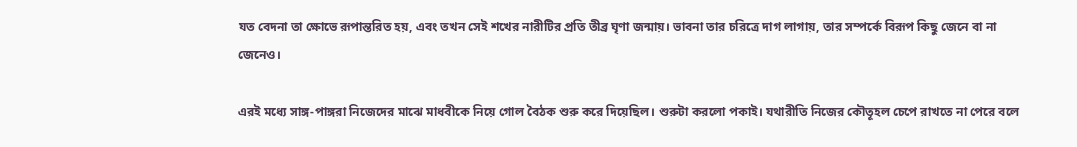যত বেদনা তা ক্ষোভে রূপান্তরিত হয়, এবং তখন সেই শখের নারীটির প্রতি তীব্র ঘৃণা জন্মায়। ভাবনা তার চরিত্রে দাগ লাগায়, তার সম্পর্কে বিরূপ কিছু জেনে বা না জেনেও।

এরই মধ্যে সাঙ্গ-পাঙ্গরা নিজেদের মাঝে মাধবীকে নিয়ে গোল বৈঠক শুরু করে দিয়েছিল। শুরুটা করলো পকাই। যথারীতি নিজের কৌতূহল চেপে রাখতে না পেরে বলে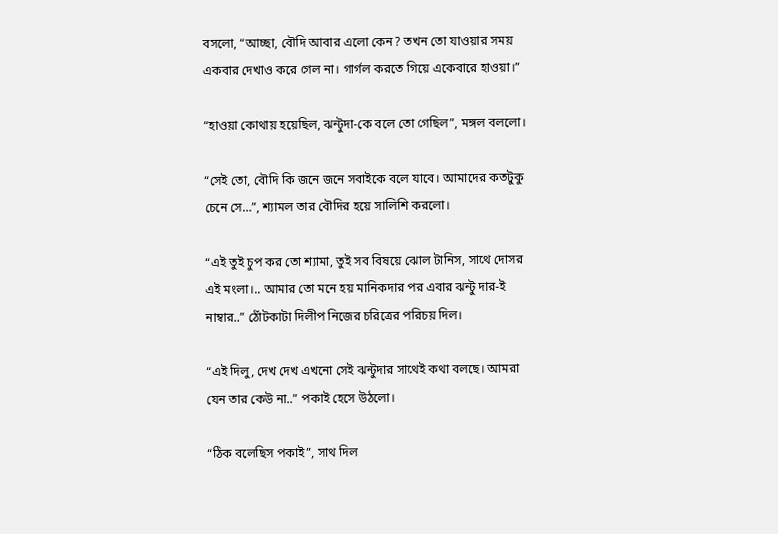বসলো, “আচ্ছা, বৌদি আবার এলো কেন? তখন তো যাওয়ার সময় একবার দেখাও করে গেল না। গার্গল করতে গিয়ে একেবারে হাওয়া।”

“হাওয়া কোথায় হয়েছিল, ঝন্টুদা-কে বলে তো গেছিল”, মঙ্গল বললো।

“সেই তো, বৌদি কি জনে জনে সবাইকে বলে যাবে। আমাদের কতটুকু চেনে সে…”, শ্যামল তার বৌদির হয়ে সালিশি করলো।

“এই তুই চুপ কর তো শ্যামা, তুই সব বিষয়ে ঝোল টানিস, সাথে দোসর এই মংলা।.. আমার তো মনে হয় মানিকদার পর এবার ঝন্টু দার-ই নাম্বার..” ঠোঁটকাটা দিলীপ নিজের চরিত্রের পরিচয় দিল।

“এই দিলু, দেখ দেখ এখনো সেই ঝন্টুদার সাথেই কথা বলছে। আমরা যেন তার কেউ না..” পকাই হেসে উঠলো।

“ঠিক বলেছিস পকাই”, সাথ দিল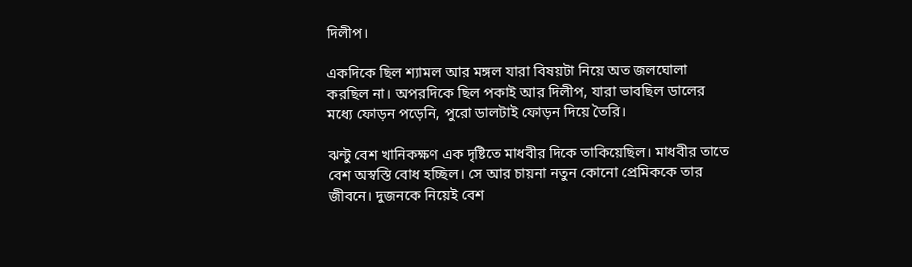দিলীপ।

একদিকে ছিল শ্যামল আর মঙ্গল যারা বিষয়টা নিয়ে অত জলঘোলা করছিল না। অপরদিকে ছিল পকাই আর দিলীপ, যারা ভাবছিল ডালের মধ্যে ফোড়ন পড়েনি, পুরো ডালটাই ফোড়ন দিয়ে তৈরি।

ঝন্টু বেশ খানিকক্ষণ এক দৃষ্টিতে মাধবীর দিকে তাকিয়েছিল। মাধবীর তাতে বেশ অস্বস্তি বোধ হচ্ছিল। সে আর চায়না নতুন কোনো প্রেমিককে তার জীবনে। দুজনকে নিয়েই বেশ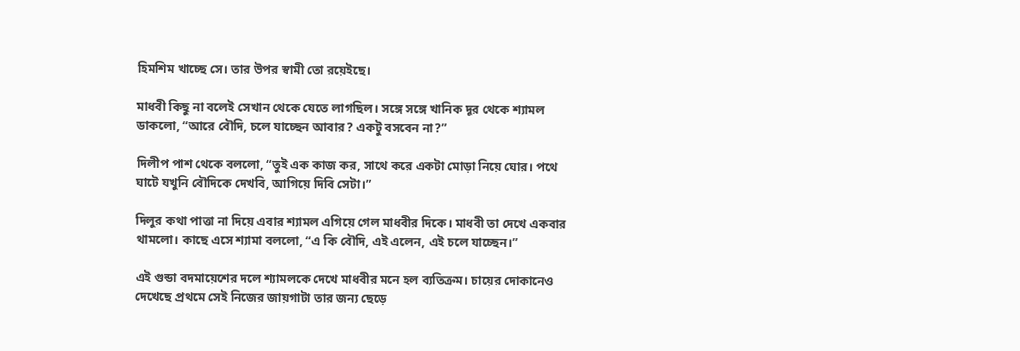হিমশিম খাচ্ছে সে। তার উপর স্বামী তো রয়েইছে।

মাধবী কিছু না বলেই সেখান থেকে যেতে লাগছিল। সঙ্গে সঙ্গে খানিক দূর থেকে শ্যামল ডাকলো, “আরে বৌদি, চলে যাচ্ছেন আবার? একটু বসবেন না?”

দিলীপ পাশ থেকে বললো, “তুই এক কাজ কর, সাথে করে একটা মোড়া নিয়ে ঘোর। পথে ঘাটে যখুনি বৌদিকে দেখবি, আগিয়ে দিবি সেটা।”

দিলুর কথা পাত্তা না দিয়ে এবার শ্যামল এগিয়ে গেল মাধবীর দিকে। মাধবী তা দেখে একবার থামলো। কাছে এসে শ্যামা বললো, “এ কি বৌদি, এই এলেন, এই চলে যাচ্ছেন।”

এই গুন্ডা বদমায়েশের দলে শ্যামলকে দেখে মাধবীর মনে হল ব্যতিক্রম। চায়ের দোকানেও দেখেছে প্রথমে সেই নিজের জায়গাটা তার জন্য ছেড়ে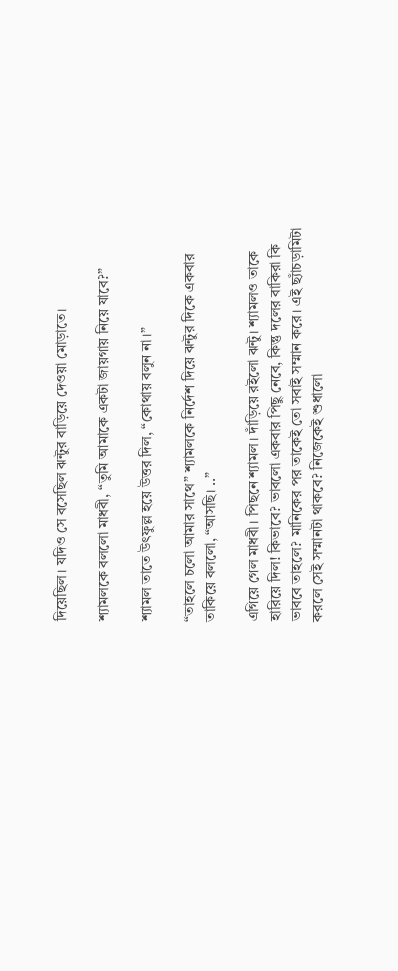দিয়েছিল। যদিও সে বসেছিল ঝন্টুর বাড়িয়ে দেওয়া মোড়াতে।

শ্যামলকে বললো মাধবী, “তুমি আমাকে একটা জায়গায় নিয়ে যাবে?”

শ্যামল তাতে উৎফুল্ল হয়ে উত্তর দিল, “কোথায় বলুন না।”

“তাহলে চলো আমার সাথে” শ্যামলকে নির্দেশ দিয়ে ঝন্টুর দিকে একবার তাকিয়ে বললো, “আসছি। ..”

এগিয়ে গেল মাধবী। পিছনে শ্যামল। দাঁড়িয়ে রইলো ঝন্টু। শ্যামলও তাকে হারিয়ে দিল! কিভাবে? ভাবলো একবার পিছু নেবে, কিন্তু দলের বাকিরা কি ভাববে তাহলে? মানিকের পর তাকেই তো সবাই সম্মান করে। এই ছ্যাঁচড়ামিটা করলে সেই সম্মানটা থাকবে? নিজেকেই শুধালো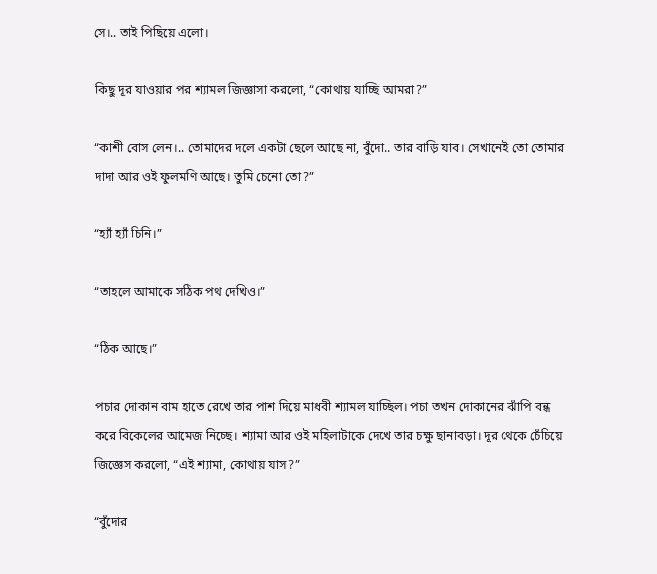সে।.. তাই পিছিয়ে এলো।

কিছু দূর যাওয়ার পর শ্যামল জিজ্ঞাসা করলো, “কোথায় যাচ্ছি আমরা?”

“কাশী বোস লেন।.. তোমাদের দলে একটা ছেলে আছে না, বুঁদো.. তার বাড়ি যাব। সেখানেই তো তোমার দাদা আর ওই ফুলমণি আছে। তুমি চেনো তো?”

“হ্যাঁ হ্যাঁ চিনি।”

“তাহলে আমাকে সঠিক পথ দেখিও।”

“ঠিক আছে।”

পচার দোকান বাম হাতে রেখে তার পাশ দিয়ে মাধবী শ্যামল যাচ্ছিল। পচা তখন দোকানের ঝাঁপি বন্ধ করে বিকেলের আমেজ নিচ্ছে। শ্যামা আর ওই মহিলাটাকে দেখে তার চক্ষু ছানাবড়া। দূর থেকে চেঁচিয়ে জিজ্ঞেস করলো, “এই শ্যামা, কোথায় যাস?”

“বুঁদোর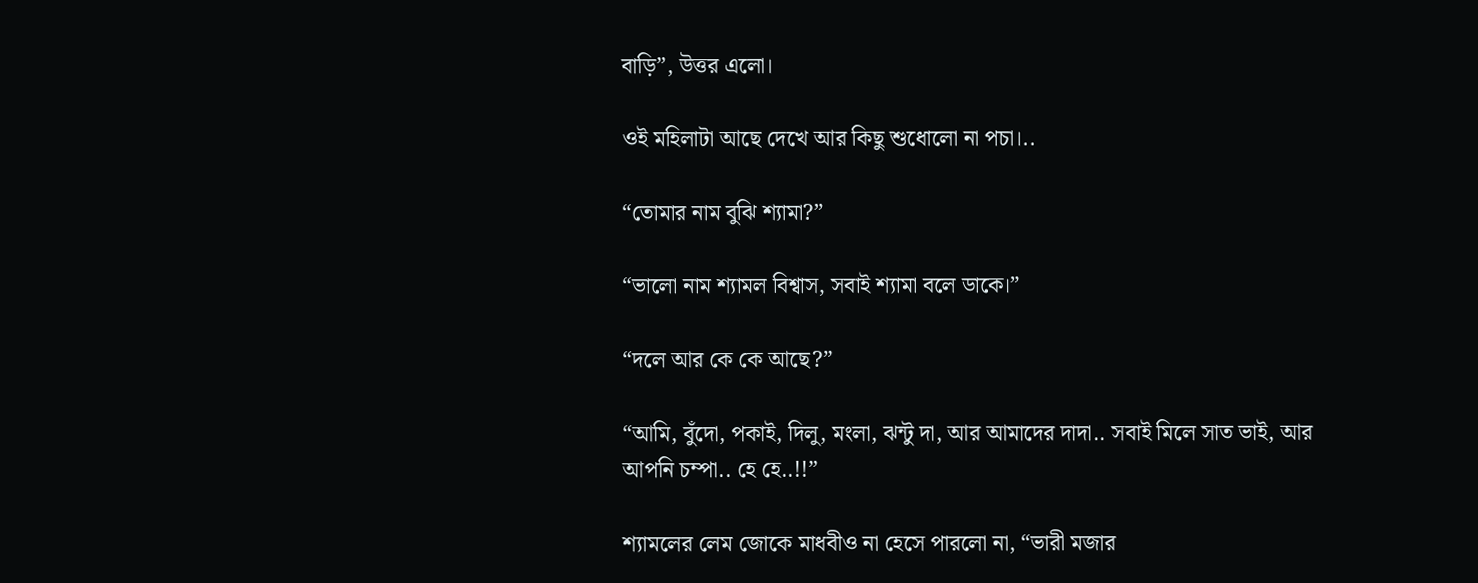বাড়ি”, উত্তর এলো।

ওই মহিলাটা আছে দেখে আর কিছু শুধোলো না পচা।..

“তোমার নাম বুঝি শ্যামা?”

“ভালো নাম শ্যামল বিশ্বাস, সবাই শ্যামা বলে ডাকে।”

“দলে আর কে কে আছে?”

“আমি, বুঁদো, পকাই, দিলু, মংলা, ঝন্টু দা, আর আমাদের দাদা.. সবাই মিলে সাত ভাই, আর আপনি চম্পা.. হে হে..!!”

শ্যামলের লেম জোকে মাধবীও না হেসে পারলো না, “ভারী মজার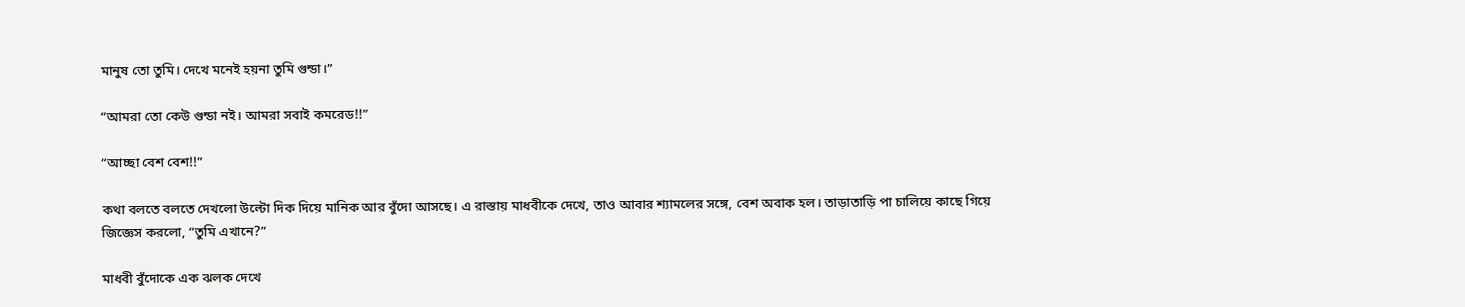মানুষ তো তুমি। দেখে মনেই হয়না তুমি গুন্ডা।”

“আমরা তো কেউ গুন্ডা নই। আমরা সবাই কমরেড!!”

“আচ্ছা বেশ বেশ!!”

কথা বলতে বলতে দেখলো উল্টো দিক দিয়ে মানিক আর বুঁদো আসছে। এ রাস্তায় মাধবীকে দেখে, তাও আবার শ্যামলের সঙ্গে, বেশ অবাক হল। তাড়াতাড়ি পা চালিয়ে কাছে গিয়ে জিজ্ঞেস করলো, “তুমি এখানে?”

মাধবী বুঁদোকে এক ঝলক দেখে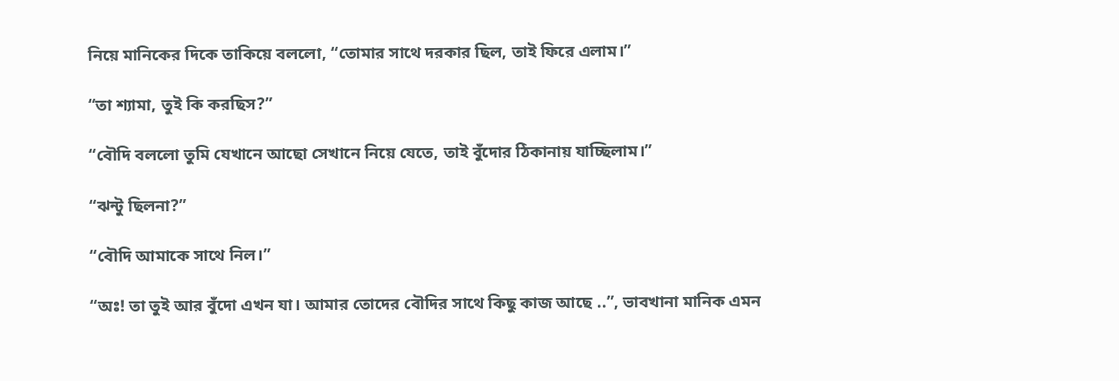নিয়ে মানিকের দিকে তাকিয়ে বললো, “তোমার সাথে দরকার ছিল, তাই ফিরে এলাম।”

“তা শ্যামা, তুই কি করছিস?”

“বৌদি বললো তুমি যেখানে আছো সেখানে নিয়ে যেতে, তাই বুঁদোর ঠিকানায় যাচ্ছিলাম।”

“ঝন্টু ছিলনা?”

“বৌদি আমাকে সাথে নিল।”

“অঃ! তা তুই আর বুঁদো এখন যা। আমার তোদের বৌদির সাথে কিছু কাজ আছে ..”, ভাবখানা মানিক এমন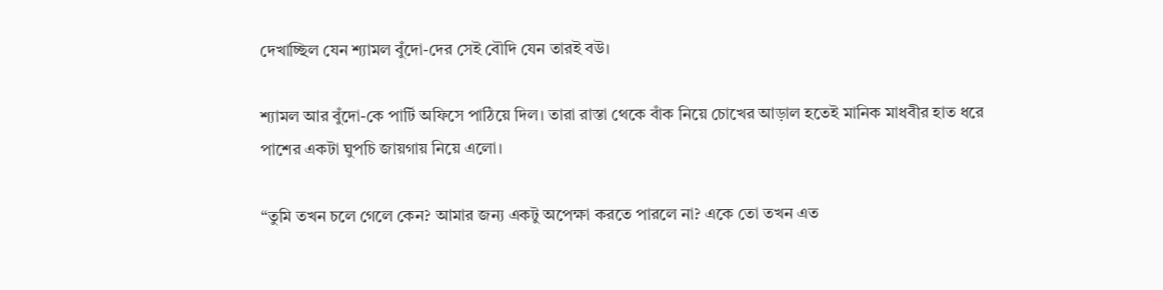দেখাচ্ছিল যেন শ্যামল বুঁদো-দের সেই বৌদি যেন তারই বউ।

শ্যামল আর বুঁদো-কে পার্টি অফিসে পাঠিয়ে দিল। তারা রাস্তা থেকে বাঁক নিয়ে চোখের আড়াল হতেই মানিক মাধবীর হাত ধরে পাশের একটা ঘুপচি জায়গায় নিয়ে এলো।

“তুমি তখন চলে গেলে কেন? আমার জন্য একটু অপেক্ষা করতে পারলে না? একে তো তখন এত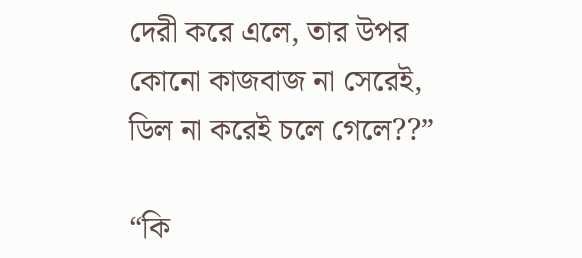দেরী করে এলে, তার উপর কোনো কাজবাজ না সেরেই, ডিল না করেই চলে গেলে??”

“কি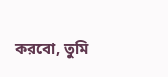করবো, তুমি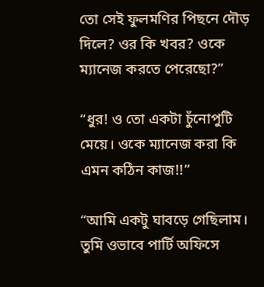তো সেই ফুলমণির পিছনে দৌড় দিলে? ওর কি খবর? ওকে ম্যানেজ করতে পেরেছো?”

“ধুর! ও তো একটা চুঁনোপুটি মেয়ে। ওকে ম্যানেজ করা কি এমন কঠিন কাজ!!”

“আমি একটু ঘাবড়ে গেছিলাম। তুমি ওভাবে পার্টি অফিসে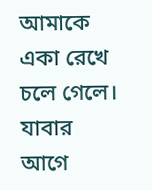আমাকে একা রেখে চলে গেলে। যাবার আগে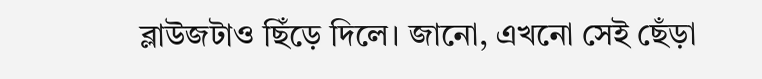ব্লাউজটাও ছিঁড়ে দিলে। জানো, এখনো সেই ছেঁড়া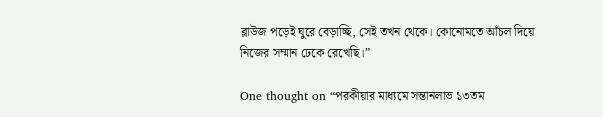ব্লাউজ পড়েই ঘুরে বেড়াচ্ছি, সেই তখন থেকে। কোনোমতে আঁচল দিয়ে নিজের সম্মান ঢেকে রেখেছি।”

One thought on “পরকীয়ার মাধ্যমে সন্তানলাভ ১৩তম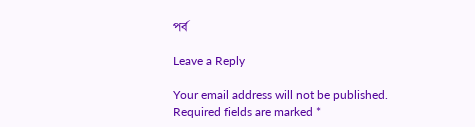পর্ব

Leave a Reply

Your email address will not be published. Required fields are marked *